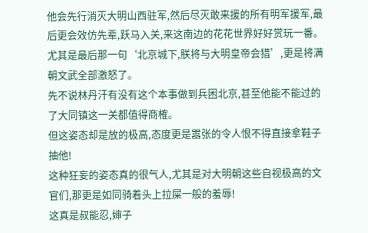他会先行消灭大明山西驻军,然后尽灭敢来援的所有明军援军,最后更会效仿先辈,跃马入关,来这南边的花花世界好好赏玩一番。
尤其是最后那一句‘北京城下,朕将与大明皇帝会猎’,更是将满朝文武全部激怒了。
先不说林丹汗有没有这个本事做到兵困北京,甚至他能不能过的了大同镇这一关都值得商榷。
但这姿态却是放的极高,态度更是嚣张的令人恨不得直接拿鞋子抽他!
这种狂妄的姿态真的很气人,尤其是对大明朝这些自视极高的文官们,那更是如同骑着头上拉屎一般的羞辱!
这真是叔能忍,婶子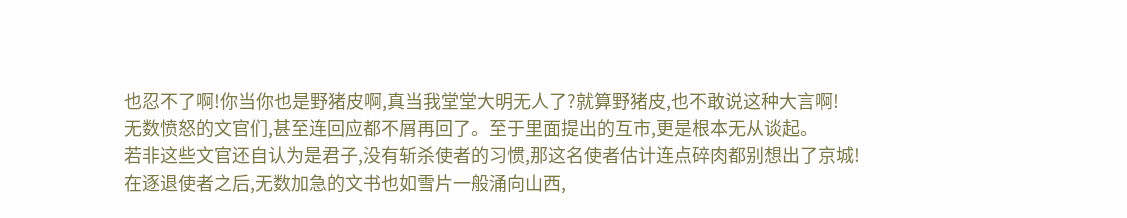也忍不了啊!你当你也是野猪皮啊,真当我堂堂大明无人了?就算野猪皮,也不敢说这种大言啊!
无数愤怒的文官们,甚至连回应都不屑再回了。至于里面提出的互市,更是根本无从谈起。
若非这些文官还自认为是君子,没有斩杀使者的习惯,那这名使者估计连点碎肉都别想出了京城!
在逐退使者之后,无数加急的文书也如雪片一般涌向山西,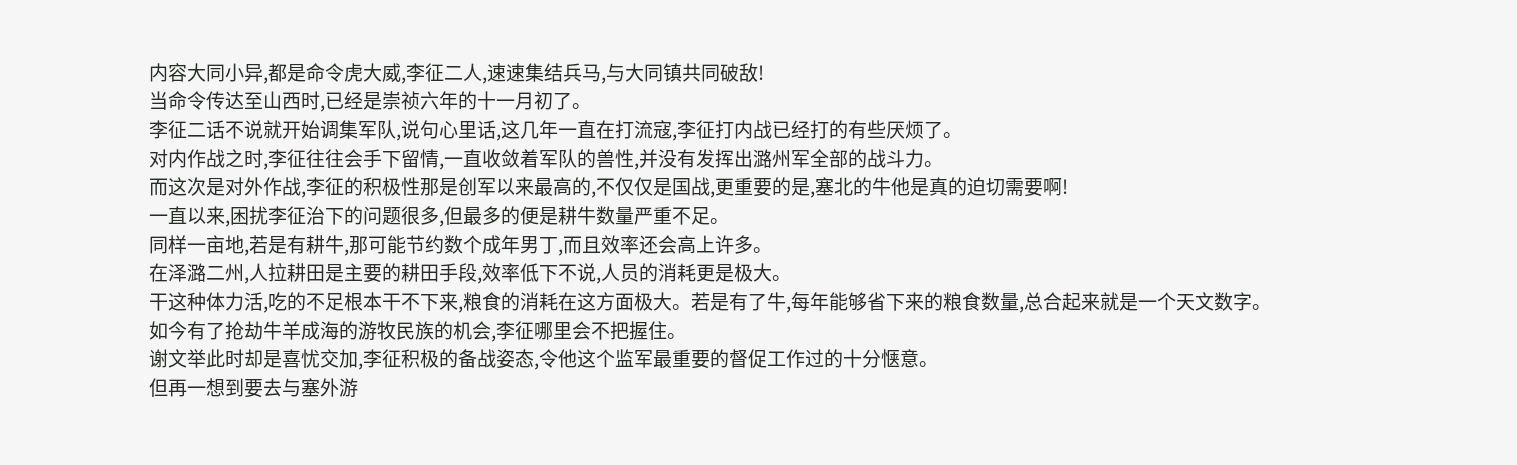内容大同小异,都是命令虎大威,李征二人,速速集结兵马,与大同镇共同破敌!
当命令传达至山西时,已经是崇祯六年的十一月初了。
李征二话不说就开始调集军队,说句心里话,这几年一直在打流寇,李征打内战已经打的有些厌烦了。
对内作战之时,李征往往会手下留情,一直收敛着军队的兽性,并没有发挥出潞州军全部的战斗力。
而这次是对外作战,李征的积极性那是创军以来最高的,不仅仅是国战,更重要的是,塞北的牛他是真的迫切需要啊!
一直以来,困扰李征治下的问题很多,但最多的便是耕牛数量严重不足。
同样一亩地,若是有耕牛,那可能节约数个成年男丁,而且效率还会高上许多。
在泽潞二州,人拉耕田是主要的耕田手段,效率低下不说,人员的消耗更是极大。
干这种体力活,吃的不足根本干不下来,粮食的消耗在这方面极大。若是有了牛,每年能够省下来的粮食数量,总合起来就是一个天文数字。
如今有了抢劫牛羊成海的游牧民族的机会,李征哪里会不把握住。
谢文举此时却是喜忧交加,李征积极的备战姿态,令他这个监军最重要的督促工作过的十分惬意。
但再一想到要去与塞外游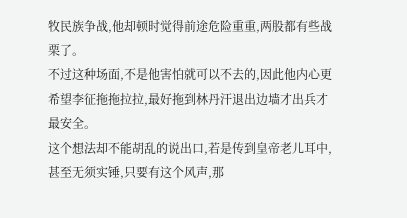牧民族争战,他却顿时觉得前途危险重重,两股都有些战栗了。
不过这种场面,不是他害怕就可以不去的,因此他内心更希望李征拖拖拉拉,最好拖到林丹汗退出边墙才出兵才最安全。
这个想法却不能胡乱的说出口,若是传到皇帝老儿耳中,甚至无须实锤,只要有这个风声,那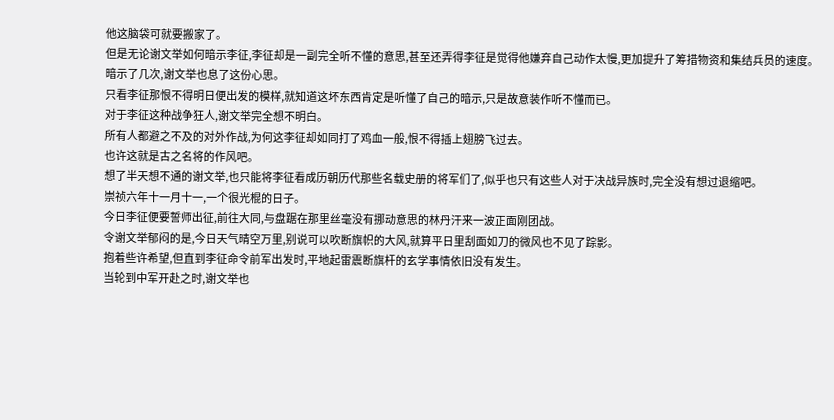他这脑袋可就要搬家了。
但是无论谢文举如何暗示李征,李征却是一副完全听不懂的意思,甚至还弄得李征是觉得他嫌弃自己动作太慢,更加提升了筹措物资和集结兵员的速度。
暗示了几次,谢文举也息了这份心思。
只看李征那恨不得明日便出发的模样,就知道这坏东西肯定是听懂了自己的暗示,只是故意装作听不懂而已。
对于李征这种战争狂人,谢文举完全想不明白。
所有人都避之不及的对外作战,为何这李征却如同打了鸡血一般,恨不得插上翅膀飞过去。
也许这就是古之名将的作风吧。
想了半天想不通的谢文举,也只能将李征看成历朝历代那些名载史册的将军们了,似乎也只有这些人对于决战异族时,完全没有想过退缩吧。
崇祯六年十一月十一,一个很光棍的日子。
今日李征便要誓师出征,前往大同,与盘踞在那里丝毫没有挪动意思的林丹汗来一波正面刚团战。
令谢文举郁闷的是,今日天气晴空万里,别说可以吹断旗帜的大风,就算平日里刮面如刀的微风也不见了踪影。
抱着些许希望,但直到李征命令前军出发时,平地起雷震断旗杆的玄学事情依旧没有发生。
当轮到中军开赴之时,谢文举也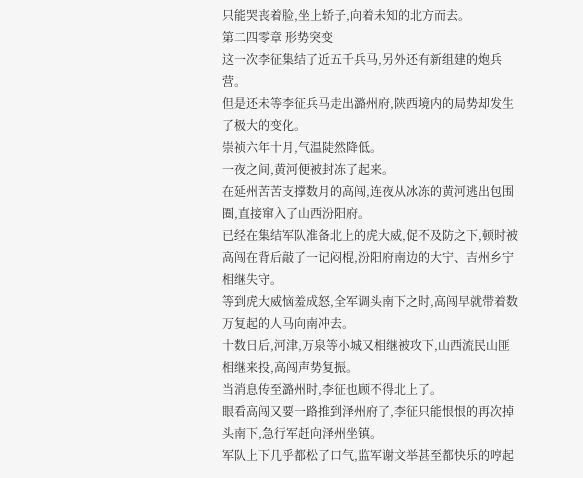只能哭丧着脸,坐上轿子,向着未知的北方而去。
第二四零章 形势突变
这一次李征集结了近五千兵马,另外还有新组建的炮兵营。
但是还未等李征兵马走出潞州府,陕西境内的局势却发生了极大的变化。
崇祯六年十月,气温陡然降低。
一夜之间,黄河便被封冻了起来。
在延州苦苦支撑数月的高闯,连夜从冰冻的黄河逃出包围圈,直接窜入了山西汾阳府。
已经在集结军队准备北上的虎大威,促不及防之下,顿时被高闯在背后敲了一记闷棍,汾阳府南边的大宁、吉州乡宁相继失守。
等到虎大威恼羞成怒,全军调头南下之时,高闯早就带着数万复起的人马向南冲去。
十数日后,河津,万泉等小城又相继被攻下,山西流民山匪相继来投,高闯声势复振。
当消息传至潞州时,李征也顾不得北上了。
眼看高闯又要一路推到泽州府了,李征只能恨恨的再次掉头南下,急行军赶向泽州坐镇。
军队上下几乎都松了口气,监军谢文举甚至都快乐的哼起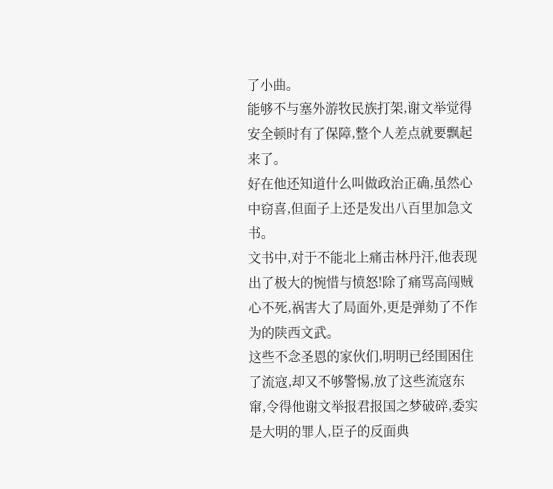了小曲。
能够不与塞外游牧民族打架,谢文举觉得安全顿时有了保障,整个人差点就要飘起来了。
好在他还知道什么叫做政治正确,虽然心中窃喜,但面子上还是发出八百里加急文书。
文书中,对于不能北上痛击林丹汗,他表现出了极大的惋惜与愤怒!除了痛骂高闯贼心不死,祸害大了局面外,更是弹劾了不作为的陕西文武。
这些不念圣恩的家伙们,明明已经围困住了流寇,却又不够警惕,放了这些流寇东窜,令得他谢文举报君报国之梦破碎,委实是大明的罪人,臣子的反面典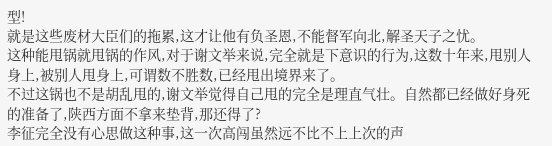型!
就是这些废材大臣们的拖累,这才让他有负圣恩,不能督军向北,解圣天子之忧。
这种能甩锅就甩锅的作风,对于谢文举来说,完全就是下意识的行为,这数十年来,甩别人身上,被别人甩身上,可谓数不胜数,已经甩出境界来了。
不过这锅也不是胡乱甩的,谢文举觉得自己甩的完全是理直气壮。自然都已经做好身死的准备了,陕西方面不拿来垫背,那还得了?
李征完全没有心思做这种事,这一次高闯虽然远不比不上上次的声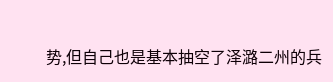势,但自己也是基本抽空了泽潞二州的兵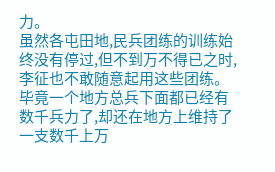力。
虽然各屯田地,民兵团练的训练始终没有停过,但不到万不得已之时,李征也不敢随意起用这些团练。
毕竟一个地方总兵下面都已经有数千兵力了,却还在地方上维持了一支数千上万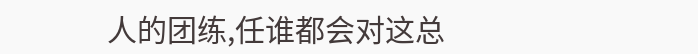人的团练,任谁都会对这总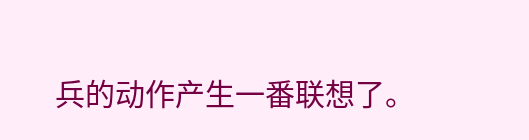兵的动作产生一番联想了。